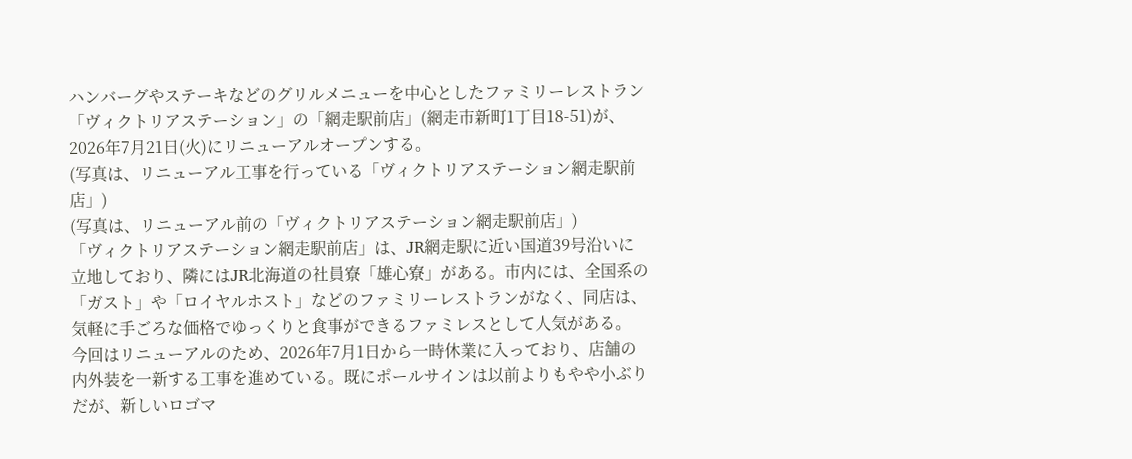ハンバーグやステーキなどのグリルメニューを中心としたファミリーレストラン「ヴィクトリアステーション」の「網走駅前店」(網走市新町1丁目18-51)が、2026年7月21日(火)にリニューアルオープンする。
(写真は、リニューアル工事を行っている「ヴィクトリアステーション網走駅前店」)
(写真は、リニューアル前の「ヴィクトリアステーション網走駅前店」)
「ヴィクトリアステーション網走駅前店」は、JR網走駅に近い国道39号沿いに立地しており、隣にはJR北海道の社員寮「雄心寮」がある。市内には、全国系の「ガスト」や「ロイヤルホスト」などのファミリーレストランがなく、同店は、気軽に手ごろな価格でゆっくりと食事ができるファミレスとして人気がある。
今回はリニューアルのため、2026年7月1日から一時休業に入っており、店舗の内外装を一新する工事を進めている。既にポールサインは以前よりもやや小ぶりだが、新しいロゴマ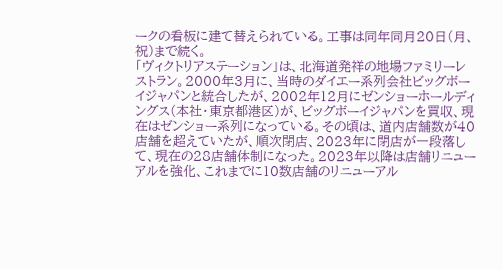ークの看板に建て替えられている。工事は同年同月20日(月、祝)まで続く。
「ヴィクトリアステーション」は、北海道発祥の地場ファミリーレストラン。2000年3月に、当時のダイエー系列会社ビッグボーイジャパンと統合したが、2002年12月にゼンショーホールディングス(本社・東京都港区)が、ビッグボーイジャパンを買収、現在はゼンショー系列になっている。その頃は、道内店舗数が40店舗を超えていたが、順次閉店、2023年に閉店が一段落して、現在の28店舗体制になった。2023年以降は店舗リニューアルを強化、これまでに10数店舗のリニューアル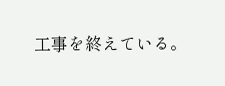工事を終えている。